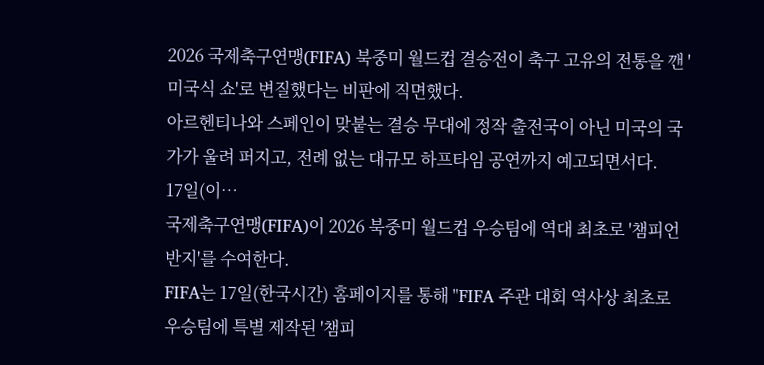2026 국제축구연맹(FIFA) 북중미 월드컵 결승전이 축구 고유의 전통을 깬 '미국식 쇼'로 변질했다는 비판에 직면했다.
아르헨티나와 스페인이 맞붙는 결승 무대에 정작 출전국이 아닌 미국의 국가가 울려 퍼지고, 전례 없는 대규모 하프타임 공연까지 예고되면서다.
17일(이…
국제축구연맹(FIFA)이 2026 북중미 월드컵 우승팀에 역대 최초로 '챔피언 반지'를 수여한다.
FIFA는 17일(한국시간) 홈페이지를 통해 "FIFA 주관 대회 역사상 최초로 우승팀에 특별 제작된 '챔피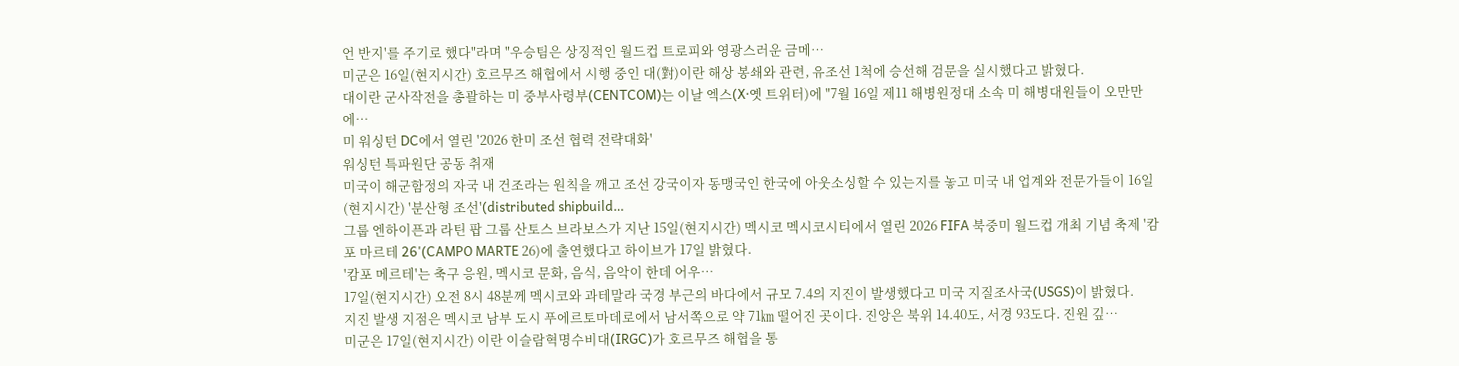언 반지'를 주기로 했다"라며 "우승팀은 상징적인 월드컵 트로피와 영광스러운 금메…
미군은 16일(현지시간) 호르무즈 해협에서 시행 중인 대(對)이란 해상 봉쇄와 관련, 유조선 1척에 승선해 검문을 실시했다고 밝혔다.
대이란 군사작전을 총괄하는 미 중부사령부(CENTCOM)는 이날 엑스(X·옛 트위터)에 "7월 16일 제11 해병원정대 소속 미 해병대원들이 오만만에…
미 워싱턴 DC에서 열린 '2026 한미 조선 협력 전략대화'
워싱턴 특파원단 공동 취재
미국이 해군함정의 자국 내 건조라는 원칙을 깨고 조선 강국이자 동맹국인 한국에 아웃소싱할 수 있는지를 놓고 미국 내 업계와 전문가들이 16일(현지시간) '분산형 조선'(distributed shipbuild…
그룹 엔하이픈과 라틴 팝 그룹 산토스 브라보스가 지난 15일(현지시간) 멕시코 멕시코시티에서 열린 2026 FIFA 북중미 월드컵 개최 기념 축제 '캄포 마르테 26'(CAMPO MARTE 26)에 출연했다고 하이브가 17일 밝혔다.
'캄포 메르테'는 축구 응원, 멕시코 문화, 음식, 음악이 한데 어우…
17일(현지시간) 오전 8시 48분께 멕시코와 과테말라 국경 부근의 바다에서 규모 7.4의 지진이 발생했다고 미국 지질조사국(USGS)이 밝혔다.
지진 발생 지점은 멕시코 남부 도시 푸에르토마데로에서 남서쪽으로 약 71㎞ 떨어진 곳이다. 진앙은 북위 14.40도, 서경 93도다. 진원 깊…
미군은 17일(현지시간) 이란 이슬람혁명수비대(IRGC)가 호르무즈 해협을 통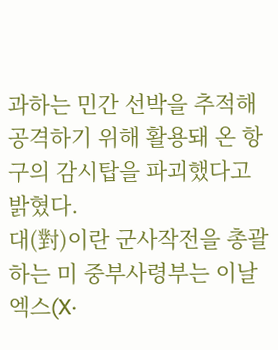과하는 민간 선박을 추적해 공격하기 위해 활용돼 온 항구의 감시탑을 파괴했다고 밝혔다.
대(對)이란 군사작전을 총괄하는 미 중부사령부는 이날 엑스(X·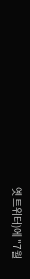옛 트위터)에 "7월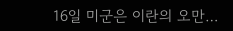16일 미군은 이란의 오만…